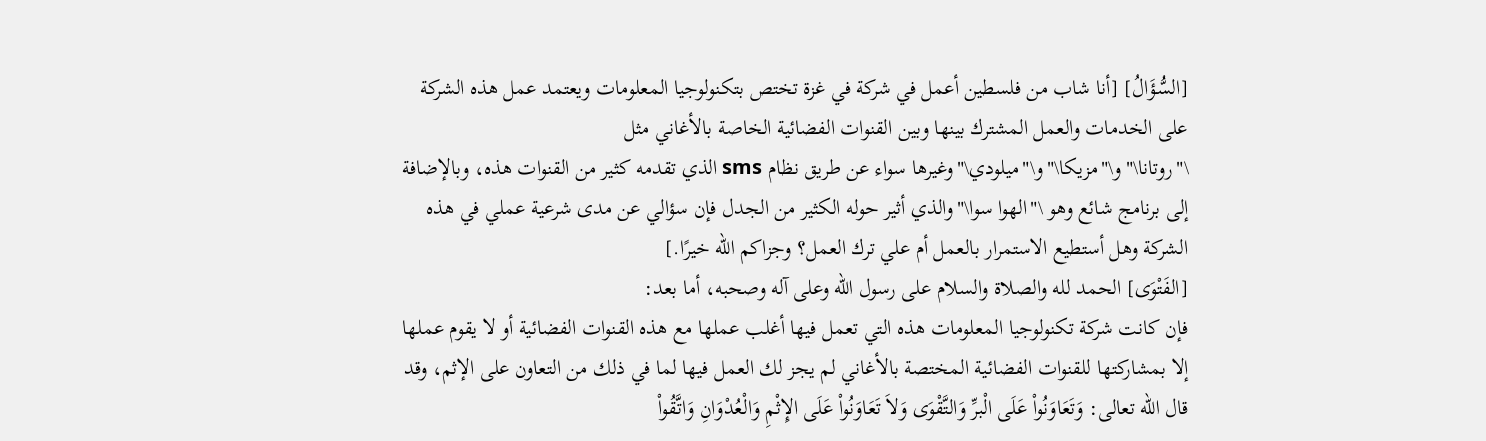[السُّؤَالُ] [أنا شاب من فلسطين أعمل في شركة في غزة تختص بتكنولوجيا المعلومات ويعتمد عمل هذه الشركة على الخدمات والعمل المشترك بينها وبين القنوات الفضائية الخاصة بالأغاني مثل \"روتانا\"و\"مزيكا\"و\"ميلودي\"وغيرها سواء عن طريق نظام sms الذي تقدمه كثير من القنوات هذه، وبالإضافة إلى برنامج شائع وهو \"الهوا سوا\"والذي أثير حوله الكثير من الجدل فإن سؤالي عن مدى شرعية عملي في هذه الشركة وهل أستطيع الاستمرار بالعمل أم علي ترك العمل؟ وجزاكم الله خيرًا.]
[الفَتْوَى] الحمد لله والصلاة والسلام على رسول الله وعلى آله وصحبه، أما بعد:
فإن كانت شركة تكنولوجيا المعلومات هذه التي تعمل فيها أغلب عملها مع هذه القنوات الفضائية أو لا يقوم عملها إلا بمشاركتها للقنوات الفضائية المختصة بالأغاني لم يجز لك العمل فيها لما في ذلك من التعاون على الإثم، وقد قال الله تعالى: وَتَعَاوَنُواْ عَلَى الْبرِّ وَالتَّقْوَى وَلاَ تَعَاوَنُواْ عَلَى الإِثْمِ وَالْعُدْوَانِ وَاتَّقُواْ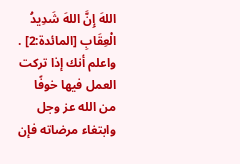اللهَ إِنَّ اللهَ شَدِيدُ الْعِقَابِ [المائدة:2] .
واعلم أنك إذا تركت العمل فيها خوفًا من الله عز وجل وابتغاء مرضاته فإن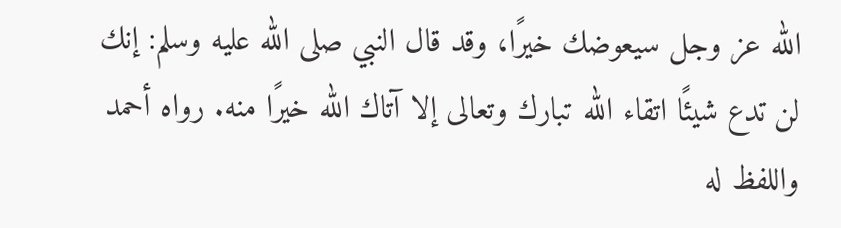الله عز وجل سيعوضك خيرًا، وقد قال النبي صلى الله عليه وسلم: إنك لن تدع شيئًا اتقاء الله تبارك وتعالى إلا آتاك الله خيرًا منه. رواه أحمد واللفظ له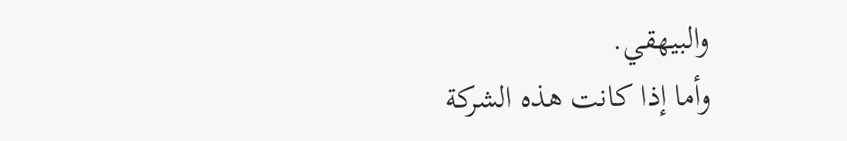والبيهقي.
وأما إذا كانت هذه الشركة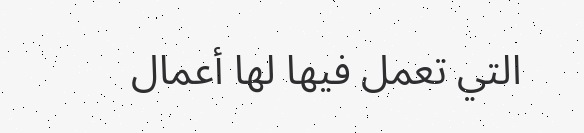التي تعمل فيها لها أعمال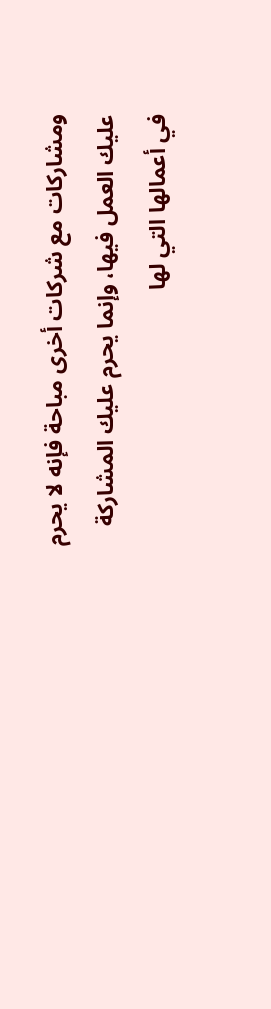ومشاركات مع شركات أخرى مباحة فإنه لا يحرم عليك العمل فيها، وإنما يحرم عليك المشاركة في أعمالها التي لها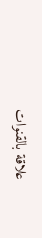علاقة بالقنوات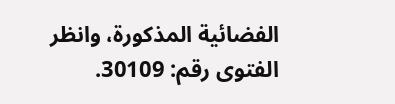الفضائية المذكورة، وانظر الفتوى رقم: 30109.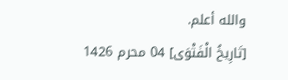والله أعلم.
[تَارِيخُ الْفَتْوَى] 04 محرم 1426